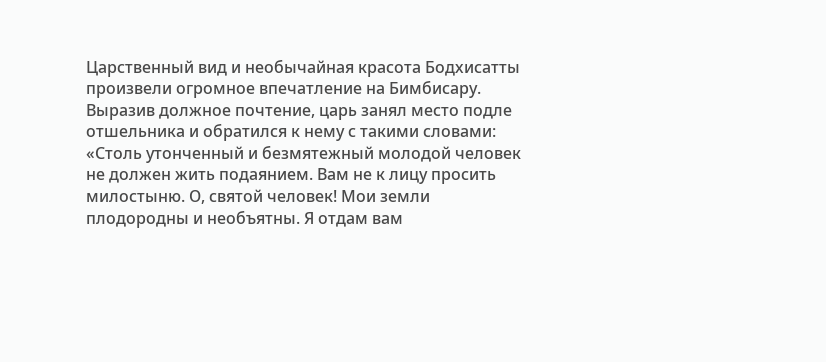Царственный вид и необычайная красота Бодхисатты произвели огромное впечатление на Бимбисару. Выразив должное почтение, царь занял место подле отшельника и обратился к нему с такими словами: «Столь утонченный и безмятежный молодой человек не должен жить подаянием. Вам не к лицу просить милостыню. О, святой человек! Мои земли плодородны и необъятны. Я отдам вам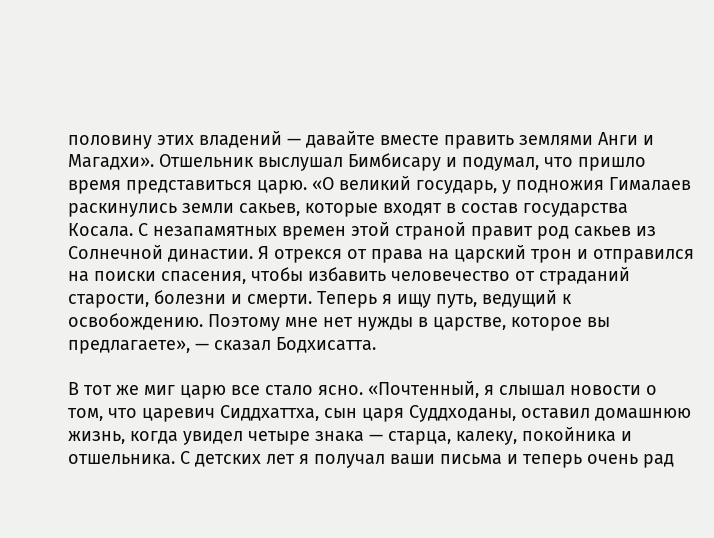половину этих владений — давайте вместе править землями Анги и Магадхи». Отшельник выслушал Бимбисару и подумал, что пришло время представиться царю. «О великий государь, у подножия Гималаев раскинулись земли сакьев, которые входят в состав государства Косала. С незапамятных времен этой страной правит род сакьев из Солнечной династии. Я отрекся от права на царский трон и отправился на поиски спасения, чтобы избавить человечество от страданий старости, болезни и смерти. Теперь я ищу путь, ведущий к освобождению. Поэтому мне нет нужды в царстве, которое вы предлагаете», — сказал Бодхисатта.

В тот же миг царю все стало ясно. «Почтенный, я слышал новости о том, что царевич Сиддхаттха, сын царя Суддходаны, оставил домашнюю жизнь, когда увидел четыре знака — старца, калеку, покойника и отшельника. С детских лет я получал ваши письма и теперь очень рад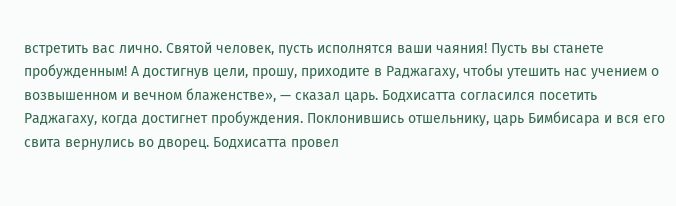встретить вас лично. Святой человек, пусть исполнятся ваши чаяния! Пусть вы станете пробужденным! А достигнув цели, прошу, приходите в Раджагаху, чтобы утешить нас учением о возвышенном и вечном блаженстве», — сказал царь. Бодхисатта согласился посетить Раджагаху, когда достигнет пробуждения. Поклонившись отшельнику, царь Бимбисара и вся его свита вернулись во дворец. Бодхисатта провел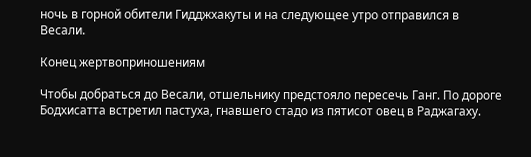ночь в горной обители Гидджхакуты и на следующее утро отправился в Весали.

Конец жертвоприношениям

Чтобы добраться до Весали, отшельнику предстояло пересечь Ганг. По дороге Бодхисатта встретил пастуха, гнавшего стадо из пятисот овец в Раджагаху.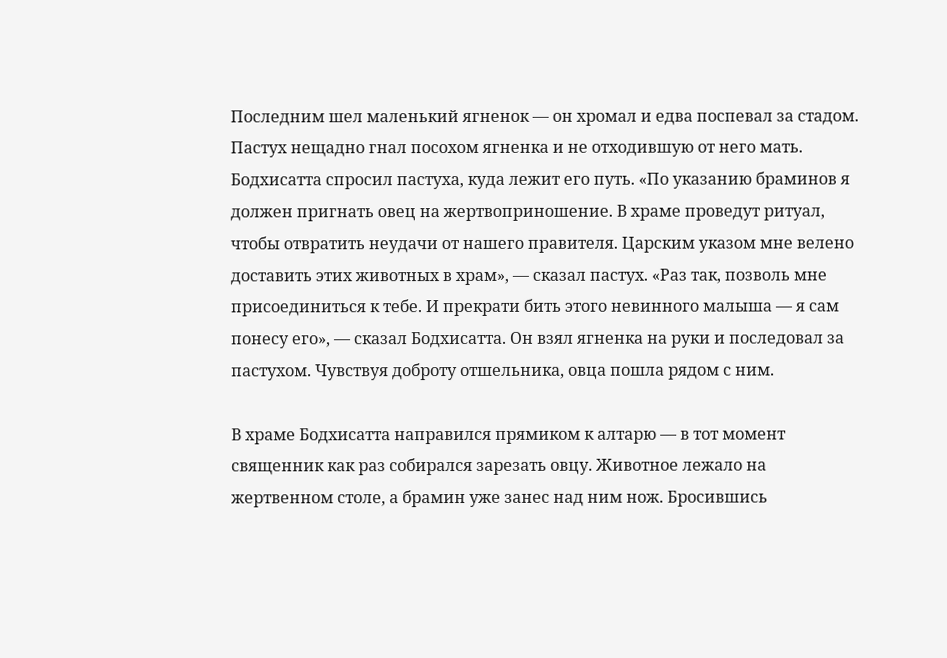Последним шел маленький ягненок — он хромал и едва поспевал за стадом. Пастух нещадно гнал посохом ягненка и не отходившую от него мать. Бодхисатта спросил пастуха, куда лежит его путь. «По указанию браминов я должен пригнать овец на жертвоприношение. В храме проведут ритуал, чтобы отвратить неудачи от нашего правителя. Царским указом мне велено доставить этих животных в храм», — сказал пастух. «Раз так, позволь мне присоединиться к тебе. И прекрати бить этого невинного малыша — я сам понесу его», — сказал Бодхисатта. Он взял ягненка на руки и последовал за пастухом. Чувствуя доброту отшельника, овца пошла рядом с ним.

В храме Бодхисатта направился прямиком к алтарю — в тот момент священник как раз собирался зарезать овцу. Животное лежало на жертвенном столе, а брамин уже занес над ним нож. Бросившись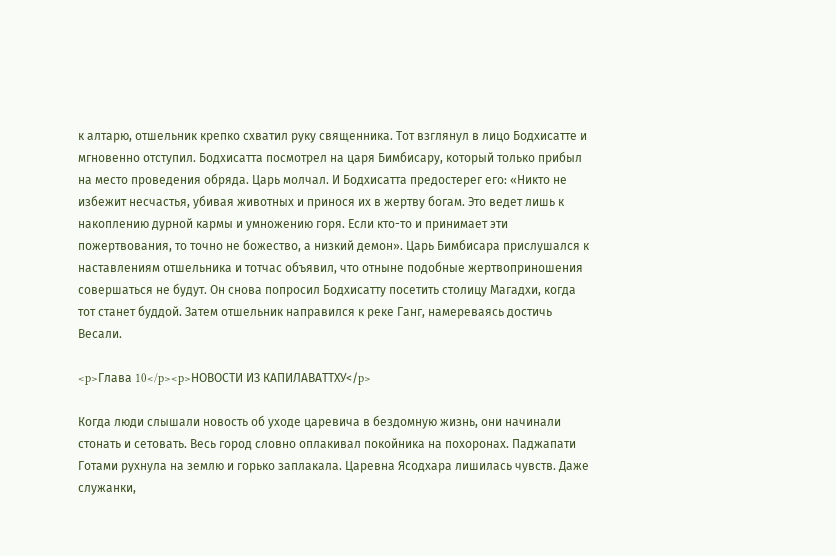к алтарю, отшельник крепко схватил руку священника. Тот взглянул в лицо Бодхисатте и мгновенно отступил. Бодхисатта посмотрел на царя Бимбисару, который только прибыл на место проведения обряда. Царь молчал. И Бодхисатта предостерег его: «Никто не избежит несчастья, убивая животных и принося их в жертву богам. Это ведет лишь к накоплению дурной кармы и умножению горя. Если кто-то и принимает эти пожертвования, то точно не божество, а низкий демон». Царь Бимбисара прислушался к наставлениям отшельника и тотчас объявил, что отныне подобные жертвоприношения совершаться не будут. Он снова попросил Бодхисатту посетить столицу Магадхи, когда тот станет буддой. Затем отшельник направился к реке Ганг, намереваясь достичь Весали.

<p>Глава 10</p><p>НОВОСТИ ИЗ КАПИЛАВАТТХУ</p>

Когда люди слышали новость об уходе царевича в бездомную жизнь, они начинали стонать и сетовать. Весь город словно оплакивал покойника на похоронах. Паджапати Готами рухнула на землю и горько заплакала. Царевна Ясодхара лишилась чувств. Даже служанки,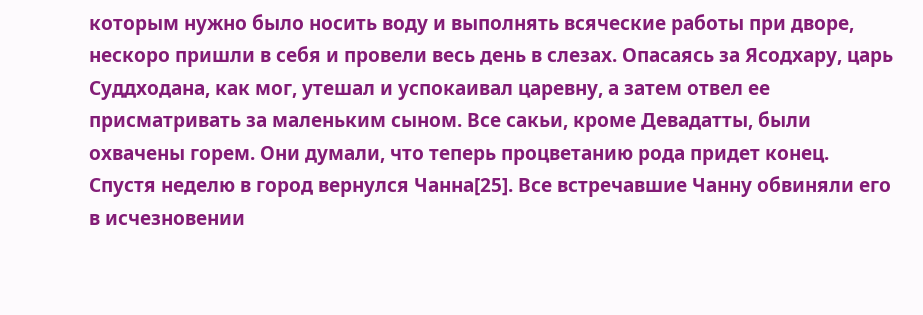которым нужно было носить воду и выполнять всяческие работы при дворе, нескоро пришли в себя и провели весь день в слезах. Опасаясь за Ясодхару, царь Суддходана, как мог, утешал и успокаивал царевну, а затем отвел ее присматривать за маленьким сыном. Все сакьи, кроме Девадатты, были охвачены горем. Они думали, что теперь процветанию рода придет конец. Спустя неделю в город вернулся Чанна[25]. Все встречавшие Чанну обвиняли его в исчезновении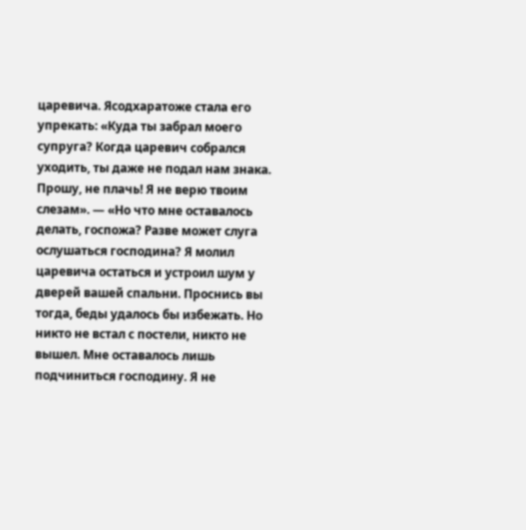царевича. Ясодхаратоже стала его упрекать: «Куда ты забрал моего супруга? Когда царевич собрался уходить, ты даже не подал нам знака. Прошу, не плачь! Я не верю твоим слезам». — «Но что мне оставалось делать, госпожа? Разве может слуга ослушаться господина? Я молил царевича остаться и устроил шум у дверей вашей спальни. Проснись вы тогда, беды удалось бы избежать. Но никто не встал с постели, никто не вышел. Мне оставалось лишь подчиниться господину. Я не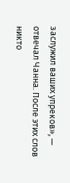заслужил ваших упреков», — отвечал Чанна. После этих слов никто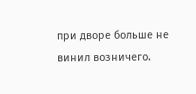при дворе больше не винил возничего.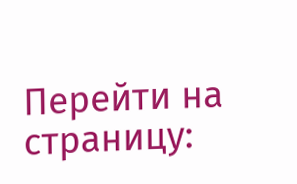Перейти на страницу: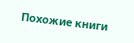Похожие книги